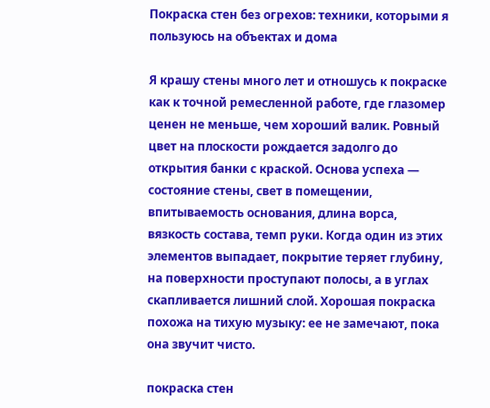Покраска стен без огрехов: техники, которыми я пользуюсь на объектах и дома

Я крашу стены много лет и отношусь к покраске как к точной ремесленной работе, где глазомер ценен не меньше, чем хороший валик. Ровный цвет на плоскости рождается задолго до открытия банки с краской. Основа успеха — состояние стены, свет в помещении, впитываемость основания, длина ворса, вязкость состава, темп руки. Когда один из этих элементов выпадает, покрытие теряет глубину, на поверхности проступают полосы, а в углах скапливается лишний слой. Хорошая покраска похожа на тихую музыку: ее не замечают, пока она звучит чисто.

покраска стен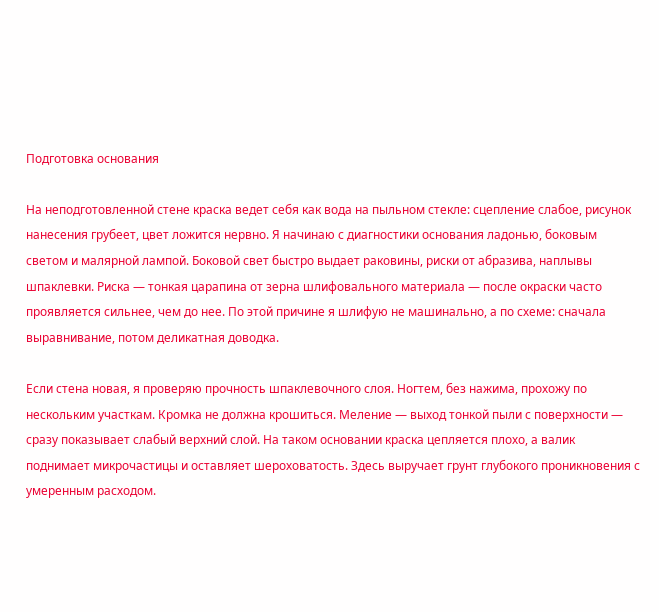Подготовка основания

На неподготовленной стене краска ведет себя как вода на пыльном стекле: сцепление слабое, рисунок нанесения грубеет, цвет ложится нервно. Я начинаю с диагностики основания ладонью, боковым светом и малярной лампой. Боковой свет быстро выдает раковины, риски от абразива, наплывы шпаклевки. Риска — тонкая царапина от зерна шлифовального материала — после окраски часто проявляется сильнее, чем до нее. По этой причине я шлифую не машинально, а по схеме: сначала выравнивание, потом деликатная доводка.

Если стена новая, я проверяю прочность шпаклевочного слоя. Ногтем, без нажима, прохожу по нескольким участкам. Кромка не должна крошиться. Меление — выход тонкой пыли с поверхности — сразу показывает слабый верхний слой. На таком основании краска цепляется плохо, а валик поднимает микрочастицы и оставляет шероховатость. Здесь выручает грунт глубокого проникновения с умеренным расходом.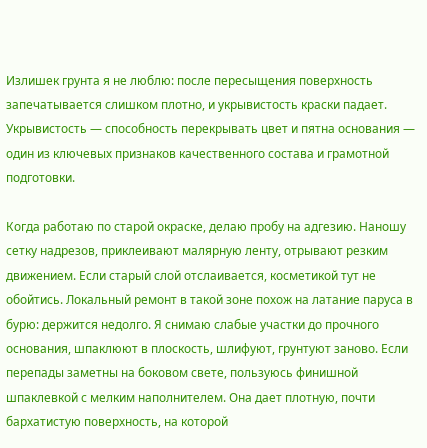Излишек грунта я не люблю: после пересыщения поверхность запечатывается слишком плотно, и укрывистость краски падает. Укрывистость — способность перекрывать цвет и пятна основания — один из ключевых признаков качественного состава и грамотной подготовки.

Когда работаю по старой окраске, делаю пробу на адгезию. Наношу сетку надрезов, приклеивают малярную ленту, отрывают резким движением. Если старый слой отслаивается, косметикой тут не обойтись. Локальный ремонт в такой зоне похож на латание паруса в бурю: держится недолго. Я снимаю слабые участки до прочного основания, шпаклюют в плоскость, шлифуют, грунтуют заново. Если перепады заметны на боковом свете, пользуюсь финишной шпаклевкой с мелким наполнителем. Она дает плотную, почти бархатистую поверхность, на которой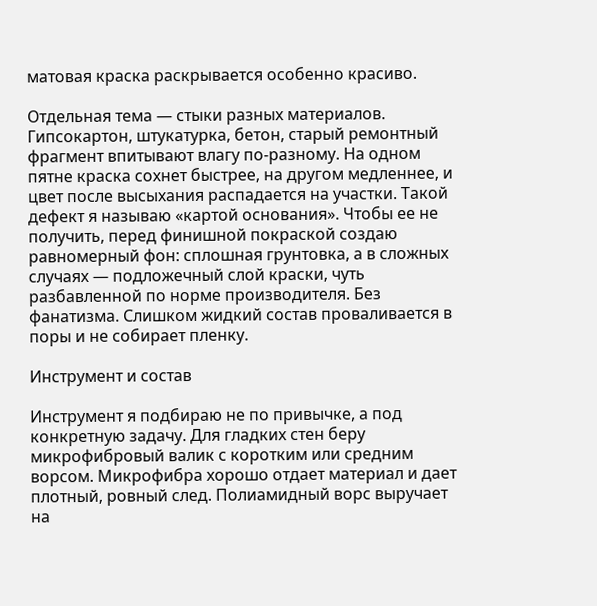матовая краска раскрывается особенно красиво.

Отдельная тема — стыки разных материалов. Гипсокартон, штукатурка, бетон, старый ремонтный фрагмент впитывают влагу по-разному. На одном пятне краска сохнет быстрее, на другом медленнее, и цвет после высыхания распадается на участки. Такой дефект я называю «картой основания». Чтобы ее не получить, перед финишной покраской создаю равномерный фон: сплошная грунтовка, а в сложных случаях — подложечный слой краски, чуть разбавленной по норме производителя. Без фанатизма. Слишком жидкий состав проваливается в поры и не собирает пленку.

Инструмент и состав

Инструмент я подбираю не по привычке, а под конкретную задачу. Для гладких стен беру микрофибровый валик с коротким или средним ворсом. Микрофибра хорошо отдает материал и дает плотный, ровный след. Полиамидный ворс выручает на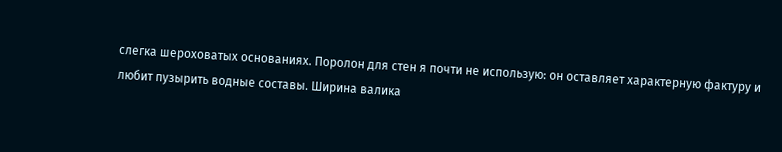слегка шероховатых основаниях. Поролон для стен я почти не использую: он оставляет характерную фактуру и любит пузырить водные составы. Ширина валика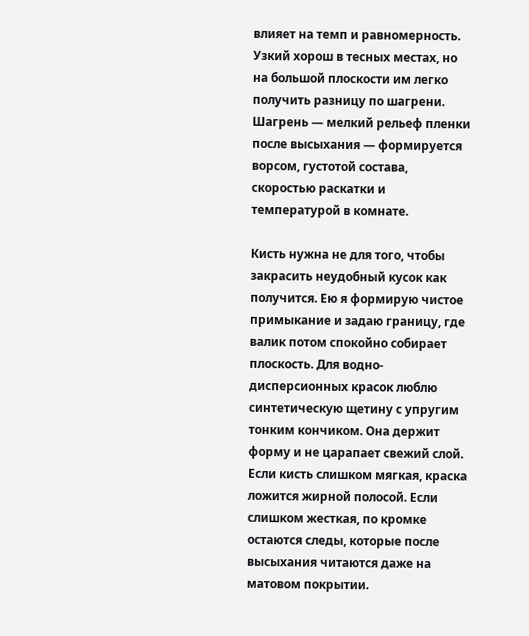влияет на темп и равномерность. Узкий хорош в тесных местах, но на большой плоскости им легко получить разницу по шагрени. Шагрень — мелкий рельеф пленки после высыхания — формируется ворсом, густотой состава, скоростью раскатки и температурой в комнате.

Кисть нужна не для того, чтобы закрасить неудобный кусок как получится. Ею я формирую чистое примыкание и задаю границу, где валик потом спокойно собирает плоскость. Для водно-дисперсионных красок люблю синтетическую щетину с упругим тонким кончиком. Она держит форму и не царапает свежий слой. Если кисть слишком мягкая, краска ложится жирной полосой. Если слишком жесткая, по кромке остаются следы, которые после высыхания читаются даже на матовом покрытии.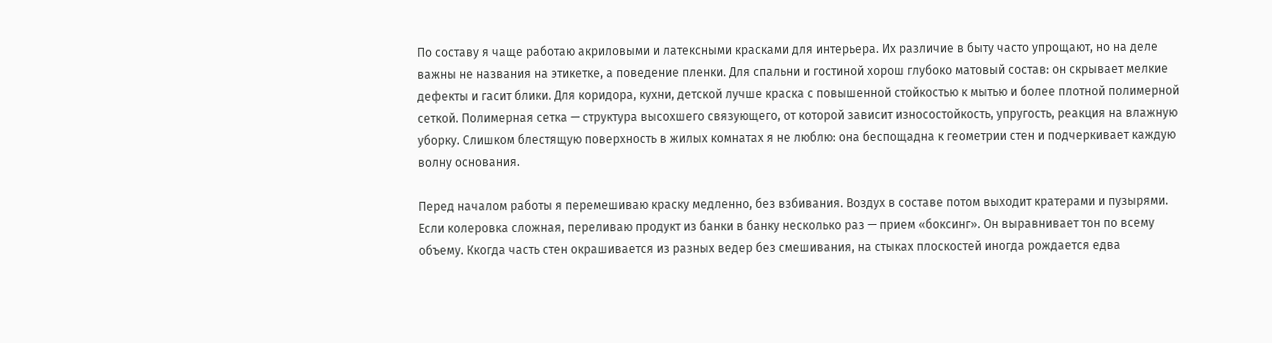По составу я чаще работаю акриловыми и латексными красками для интерьера. Их различие в быту часто упрощают, но на деле важны не названия на этикетке, а поведение пленки. Для спальни и гостиной хорош глубоко матовый состав: он скрывает мелкие дефекты и гасит блики. Для коридора, кухни, детской лучше краска с повышенной стойкостью к мытью и более плотной полимерной сеткой. Полимерная сетка — структура высохшего связующего, от которой зависит износостойкость, упругость, реакция на влажную уборку. Слишком блестящую поверхность в жилых комнатах я не люблю: она беспощадна к геометрии стен и подчеркивает каждую волну основания.

Перед началом работы я перемешиваю краску медленно, без взбивания. Воздух в составе потом выходит кратерами и пузырями. Если колеровка сложная, переливаю продукт из банки в банку несколько раз — прием «боксинг». Он выравнивает тон по всему объему. Ккогда часть стен окрашивается из разных ведер без смешивания, на стыках плоскостей иногда рождается едва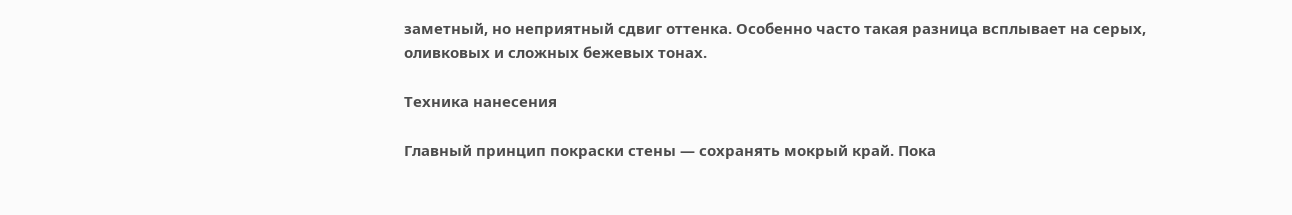заметный, но неприятный сдвиг оттенка. Особенно часто такая разница всплывает на серых, оливковых и сложных бежевых тонах.

Техника нанесения

Главный принцип покраски стены — сохранять мокрый край. Пока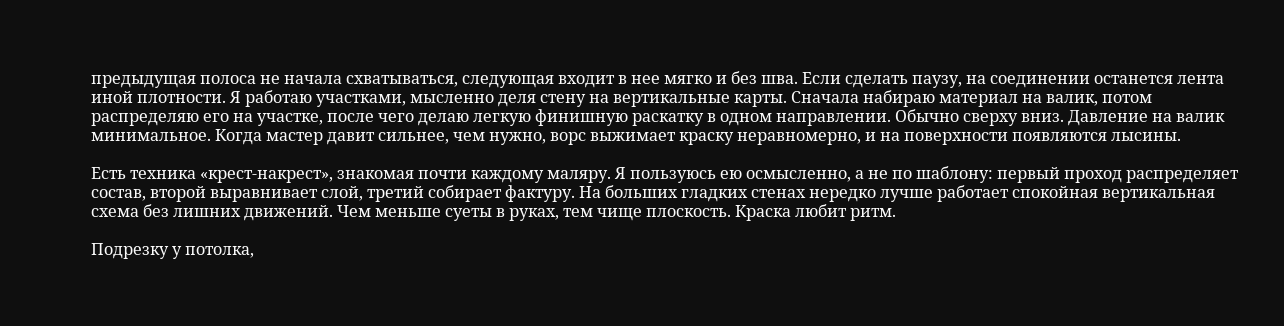предыдущая полоса не начала схватываться, следующая входит в нее мягко и без шва. Если сделать паузу, на соединении останется лента иной плотности. Я работаю участками, мысленно деля стену на вертикальные карты. Сначала набираю материал на валик, потом распределяю его на участке, после чего делаю легкую финишную раскатку в одном направлении. Обычно сверху вниз. Давление на валик минимальное. Когда мастер давит сильнее, чем нужно, ворс выжимает краску неравномерно, и на поверхности появляются лысины.

Есть техника «крест-накрест», знакомая почти каждому маляру. Я пользуюсь ею осмысленно, а не по шаблону: первый проход распределяет состав, второй выравнивает слой, третий собирает фактуру. На больших гладких стенах нередко лучше работает спокойная вертикальная схема без лишних движений. Чем меньше суеты в руках, тем чище плоскость. Краска любит ритм.

Подрезку у потолка,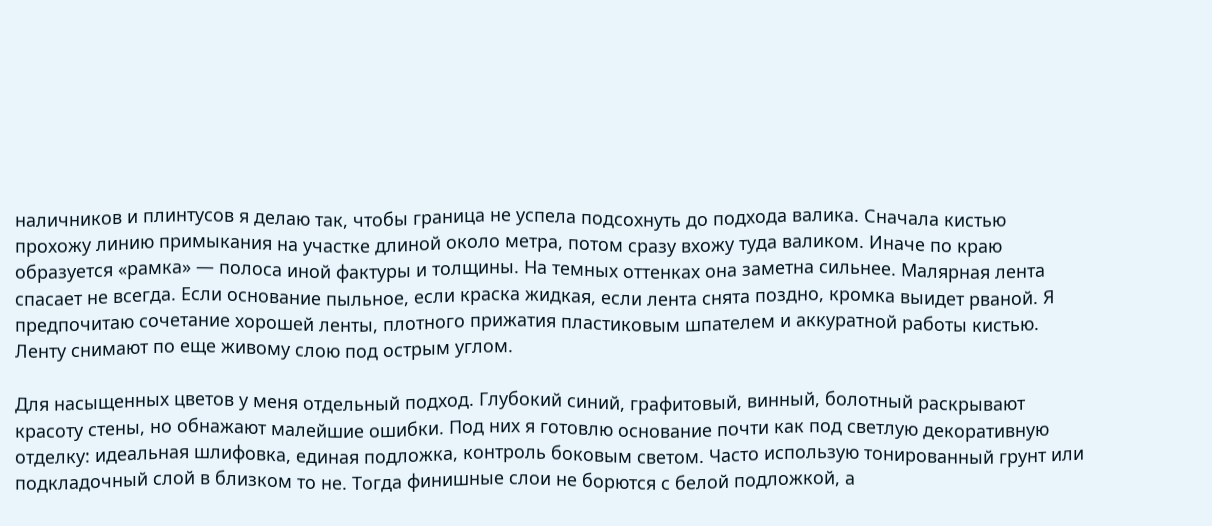наличников и плинтусов я делаю так, чтобы граница не успела подсохнуть до подхода валика. Сначала кистью прохожу линию примыкания на участке длиной около метра, потом сразу вхожу туда валиком. Иначе по краю образуется «рамка» — полоса иной фактуры и толщины. На темных оттенках она заметна сильнее. Малярная лента спасает не всегда. Если основание пыльное, если краска жидкая, если лента снята поздно, кромка выидет рваной. Я предпочитаю сочетание хорошей ленты, плотного прижатия пластиковым шпателем и аккуратной работы кистью. Ленту снимают по еще живому слою под острым углом.

Для насыщенных цветов у меня отдельный подход. Глубокий синий, графитовый, винный, болотный раскрывают красоту стены, но обнажают малейшие ошибки. Под них я готовлю основание почти как под светлую декоративную отделку: идеальная шлифовка, единая подложка, контроль боковым светом. Часто использую тонированный грунт или подкладочный слой в близком то не. Тогда финишные слои не борются с белой подложкой, а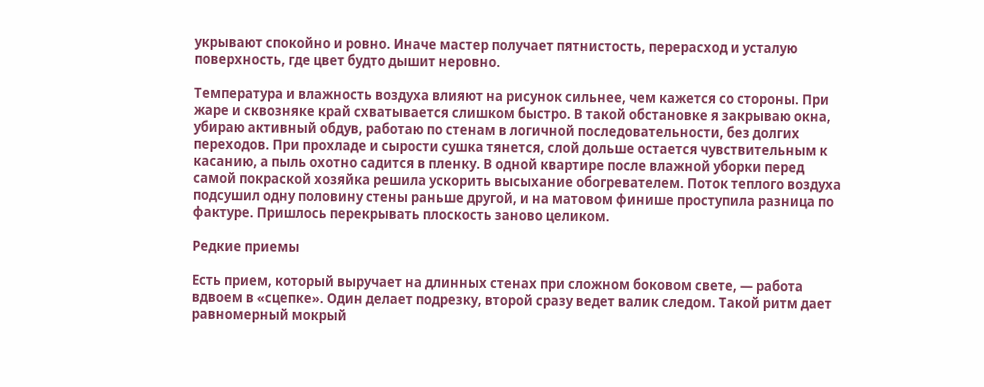укрывают спокойно и ровно. Иначе мастер получает пятнистость, перерасход и усталую поверхность, где цвет будто дышит неровно.

Температура и влажность воздуха влияют на рисунок сильнее, чем кажется со стороны. При жаре и сквозняке край схватывается слишком быстро. В такой обстановке я закрываю окна, убираю активный обдув, работаю по стенам в логичной последовательности, без долгих переходов. При прохладе и сырости сушка тянется, слой дольше остается чувствительным к касанию, а пыль охотно садится в пленку. В одной квартире после влажной уборки перед самой покраской хозяйка решила ускорить высыхание обогревателем. Поток теплого воздуха подсушил одну половину стены раньше другой, и на матовом финише проступила разница по фактуре. Пришлось перекрывать плоскость заново целиком.

Редкие приемы

Есть прием, который выручает на длинных стенах при сложном боковом свете, — работа вдвоем в «сцепке». Один делает подрезку, второй сразу ведет валик следом. Такой ритм дает равномерный мокрый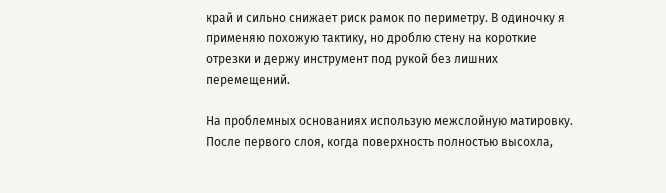край и сильно снижает риск рамок по периметру. В одиночку я применяю похожую тактику, но дроблю стену на короткие отрезки и держу инструмент под рукой без лишних перемещений.

На проблемных основаниях использую межслойную матировку. После первого слоя, когда поверхность полностью высохла,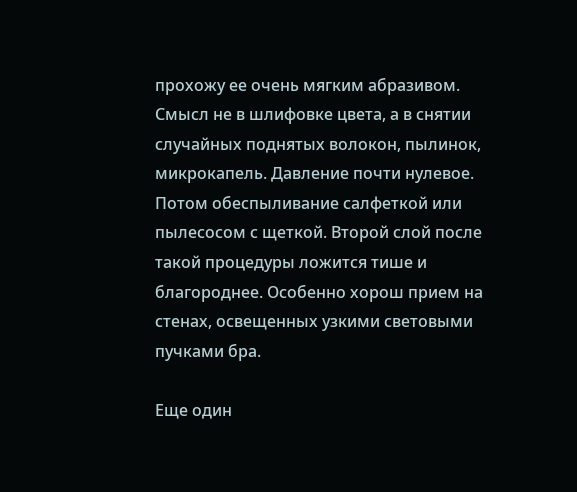прохожу ее очень мягким абразивом. Смысл не в шлифовке цвета, а в снятии случайных поднятых волокон, пылинок, микрокапель. Давление почти нулевое. Потом обеспыливание салфеткой или пылесосом с щеткой. Второй слой после такой процедуры ложится тише и благороднее. Особенно хорош прием на стенах, освещенных узкими световыми пучками бра.

Еще один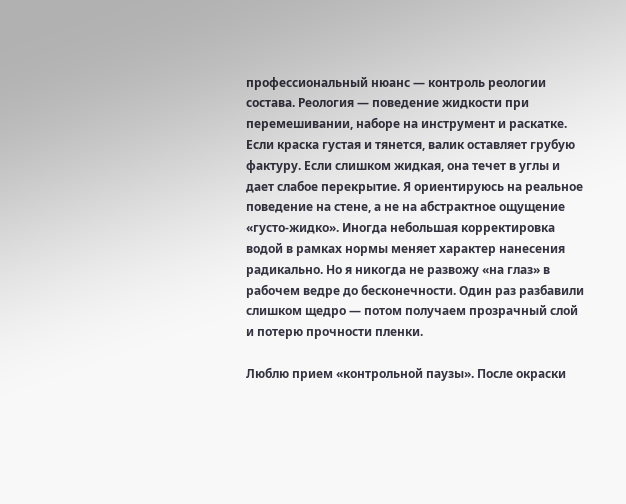профессиональный нюанс — контроль реологии состава. Реология — поведение жидкости при перемешивании, наборе на инструмент и раскатке. Если краска густая и тянется, валик оставляет грубую фактуру. Если слишком жидкая, она течет в углы и дает слабое перекрытие. Я ориентируюсь на реальное поведение на стене, а не на абстрактное ощущение «густо-жидко». Иногда небольшая корректировка водой в рамках нормы меняет характер нанесения радикально. Но я никогда не развожу «на глаз» в рабочем ведре до бесконечности. Один раз разбавили слишком щедро — потом получаем прозрачный слой и потерю прочности пленки.

Люблю прием «контрольной паузы». После окраски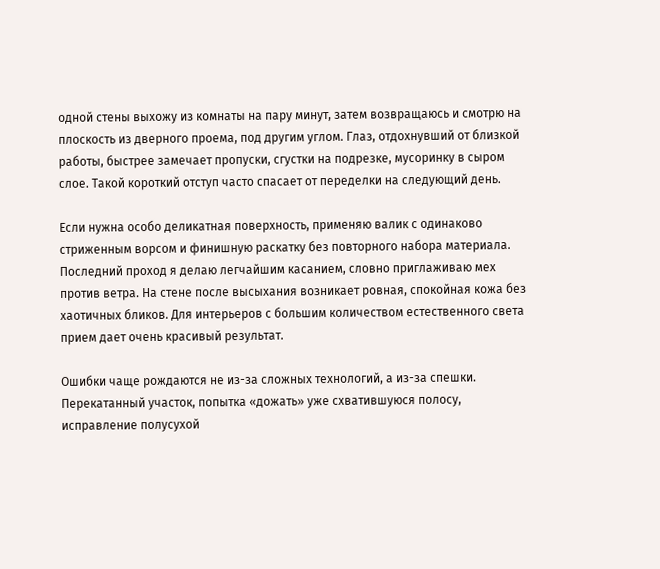одной стены выхожу из комнаты на пару минут, затем возвращаюсь и смотрю на плоскость из дверного проема, под другим углом. Глаз, отдохнувший от близкой работы, быстрее замечает пропуски, сгустки на подрезке, мусоринку в сыром слое. Такой короткий отступ часто спасает от переделки на следующий день.

Если нужна особо деликатная поверхность, применяю валик с одинаково стриженным ворсом и финишную раскатку без повторного набора материала. Последний проход я делаю легчайшим касанием, словно приглаживаю мех против ветра. На стене после высыхания возникает ровная, спокойная кожа без хаотичных бликов. Для интерьеров с большим количеством естественного света прием дает очень красивый результат.

Ошибки чаще рождаются не из-за сложных технологий, а из-за спешки. Перекатанный участок, попытка «дожать» уже схватившуюся полосу, исправление полусухой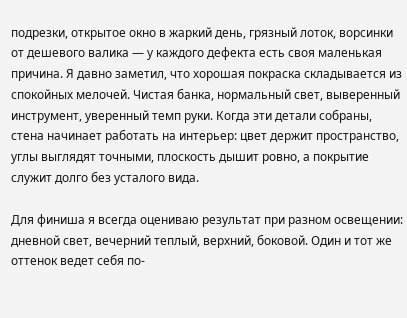подрезки, открытое окно в жаркий день, грязный лоток, ворсинки от дешевого валика — у каждого дефекта есть своя маленькая причина. Я давно заметил, что хорошая покраска складывается из спокойных мелочей. Чистая банка, нормальный свет, выверенный инструмент, уверенный темп руки. Когда эти детали собраны, стена начинает работать на интерьер: цвет держит пространство, углы выглядят точными, плоскость дышит ровно, а покрытие служит долго без усталого вида.

Для финиша я всегда оцениваю результат при разном освещении: дневной свет, вечерний теплый, верхний, боковой. Один и тот же оттенок ведет себя по-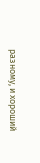разному, и хороший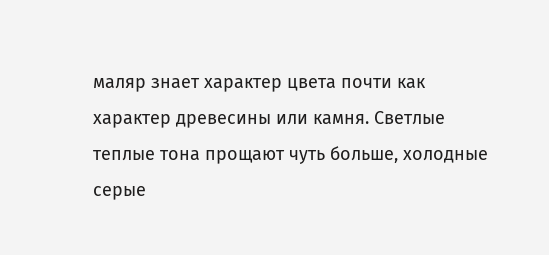маляр знает характер цвета почти как характер древесины или камня. Светлые теплые тона прощают чуть больше, холодные серые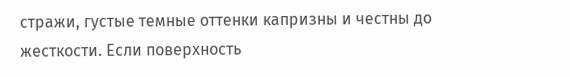стражи, густые темные оттенки капризны и честны до жесткости. Если поверхность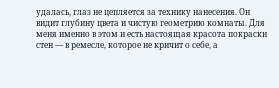удалась, глаз не цепляется за технику нанесения. Он видит глубину цвета и чистую геометрию комнаты. Для меня именно в этом и есть настоящая красота покраски стен — в ремесле, которое не кричит о себе, а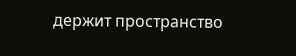держит пространство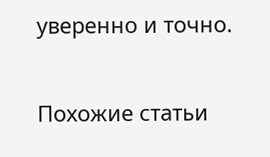уверенно и точно.

Похожие статьи